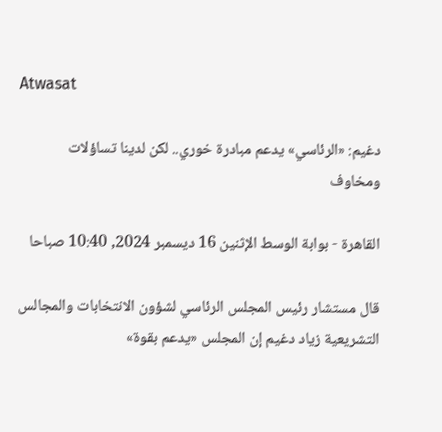Atwasat

دغيم: «الرئاسي» يدعم مبادرة خوري.. لكن لدينا تساؤلات ومخاوف

القاهرة - بوابة الوسط الإثنين 16 ديسمبر 2024, 10:40 صباحا

قال مستشار رئيس المجلس الرئاسي لشؤون الانتخابات والمجالس التشريعية زياد دغيم إن المجلس «يدعم بقوة»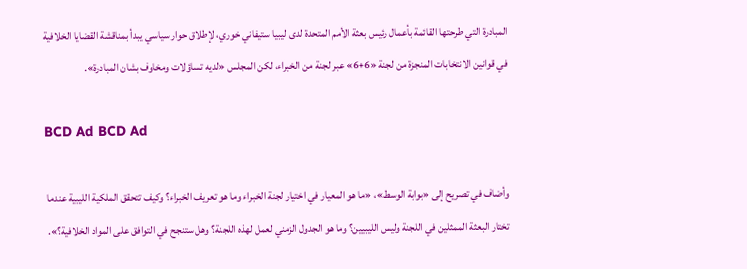المبادرة التي طرحتها القائمة بأعمال رئيس بعثة الأمم المتحدة لدى ليبيا ستيفاني خوري، لإطلاق حوار سياسي يبدأ بمناقشة القضايا الخلافية في قوانين الانتخابات المنجزة من لجنة «6+6» عبر لجنة من الخبراء، لكن المجلس «لديه تساؤلات ومخاوف بشان المبادرة».

BCD Ad BCD Ad

وأضاف في تصريح إلى «بوابة الوسط»، «ما هو المعيار في اختيار لجنة الخبراء وما هو تعريف الخبراء؟ وكيف تتحقق الملكية الليبية عندما تختار البعثة الممثلين في اللجنة وليس الليبيين؟ وما هو الجدول الزمني لعمل لهذه اللجنة؟ وهل ستنجح في التوافق على المواد الخلافية؟».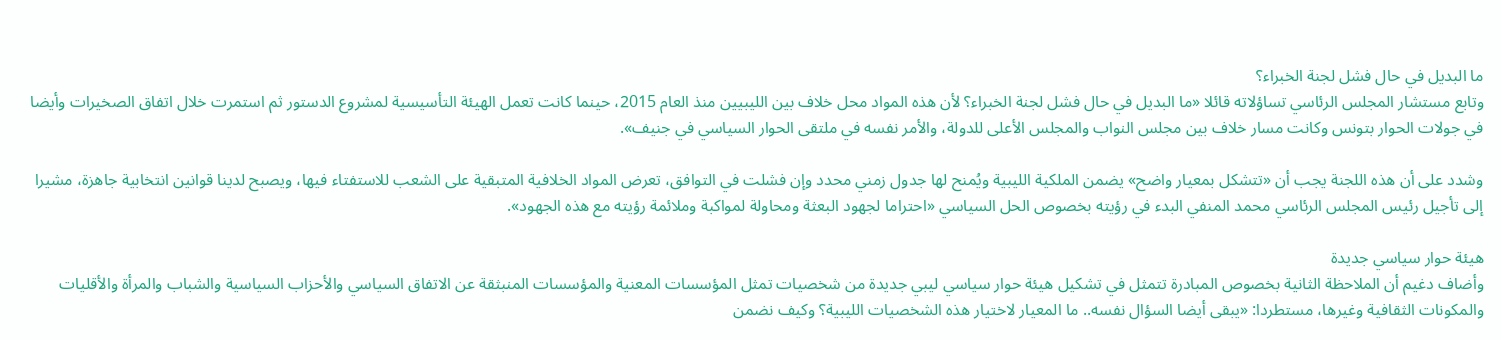ما البديل في حال فشل لجنة الخبراء؟
وتابع مستشار المجلس الرئاسي تساؤلاته قائلا «ما البديل في حال فشل لجنة الخبراء؟ لأن هذه المواد محل خلاف بين الليبيين منذ العام 2015، حينما كانت تعمل الهيئة التأسيسية لمشروع الدستور ثم استمرت خلال اتفاق الصخيرات وأيضا في جولات الحوار بتونس وكانت مسار خلاف بين مجلس النواب والمجلس الأعلى للدولة، والأمر نفسه في ملتقى الحوار السياسي في جنيف».

وشدد على أن هذه اللجنة يجب أن «تتشكل بمعيار واضح» يضمن الملكية الليبية ويُمنح لها جدول زمني محدد وإن فشلت في التوافق، تعرض المواد الخلافية المتبقية على الشعب للاستفتاء فيها، ويصبح لدينا قوانين انتخابية جاهزة، مشيرا إلى تأجيل رئيس المجلس الرئاسي محمد المنفي البدء في رؤيته بخصوص الحل السياسي «احتراما لجهود البعثة ومحاولة لمواكبة وملائمة رؤيته مع هذه الجهود».

هيئة حوار سياسي جديدة
وأضاف دغيم أن الملاحظة الثانية بخصوص المبادرة تتمثل في تشكيل هيئة حوار سياسي ليبي جديدة من شخصيات تمثل المؤسسات المعنية والمؤسسات المنبثقة عن الاتفاق السياسي والأحزاب السياسية والشباب والمرأة والأقليات والمكونات الثقافية وغيرها، مستطردا: «يبقى أيضا السؤال نفسه.. ما المعيار لاختيار هذه الشخصيات الليبية؟ وكيف نضمن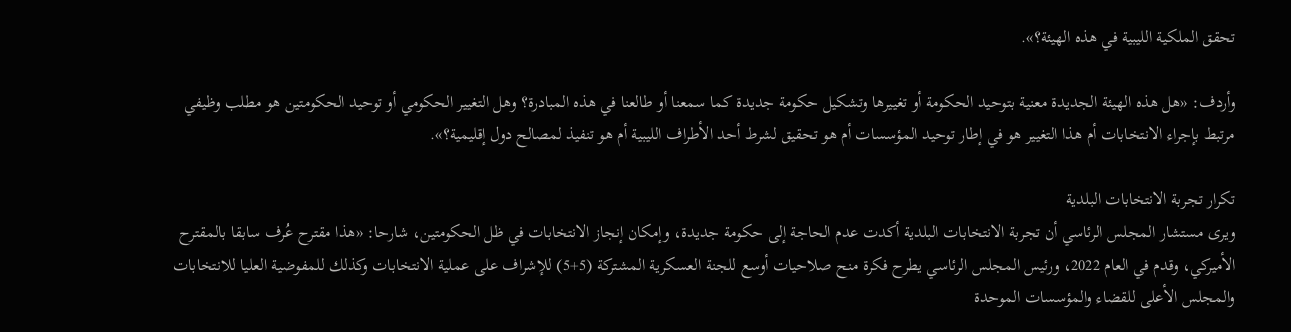تحقق الملكية الليبية في هذه الهيئة؟».

وأردف: «هل هذه الهيئة الجديدة معنية بتوحيد الحكومة أو تغييرها وتشكيل حكومة جديدة كما سمعنا أو طالعنا في هذه المبادرة؟ وهل التغيير الحكومي أو توحيد الحكومتين هو مطلب وظيفي مرتبط بإجراء الانتخابات أم هذا التغيير هو في إطار توحيد المؤسسات أم هو تحقيق لشرط أحد الأطراف الليبية أم هو تنفيذ لمصالح دول إقليمية؟».

تكرار تجربة الانتخابات البلدية
ويرى مستشار المجلس الرئاسي أن تجربة الانتخابات البلدية أكدت عدم الحاجة إلى حكومة جديدة، وإمكان إنجاز الانتخابات في ظل الحكومتين، شارحا: «هذا مقترح عُرف سابقا بالمقترح الأميركي، وقدم في العام 2022، ورئيس المجلس الرئاسي يطرح فكرة منح صلاحيات أوسع للجنة العسكرية المشتركة (5+5) للإشراف على عملية الانتخابات وكذلك للمفوضية العليا للانتخابات والمجلس الأعلى للقضاء والمؤسسات الموحدة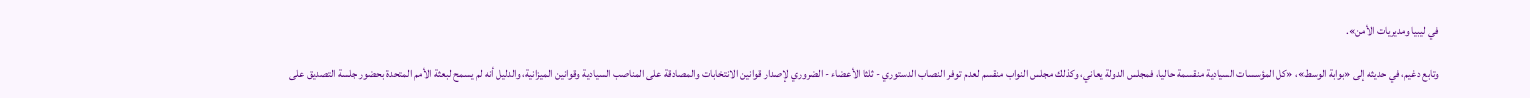في ليبيا ومديريات الأمن».

وتابع دغيم، في حديثه إلى «بوابة الوسط»، «كل المؤسسات السيادية منقسمة حاليا، فمجلس الدولة يعاني، وكذلك مجلس النواب منقسم لعدم توفر النصاب الدستوري - ثلثا الأعضاء - الضروري لإصدار قوانين الانتخابات والمصادقة على المناصب السيادية وقوانين الميزانية، والدليل أنه لم يسمح لبعثة الأمم المتحدة بحضور جلسة التصديق على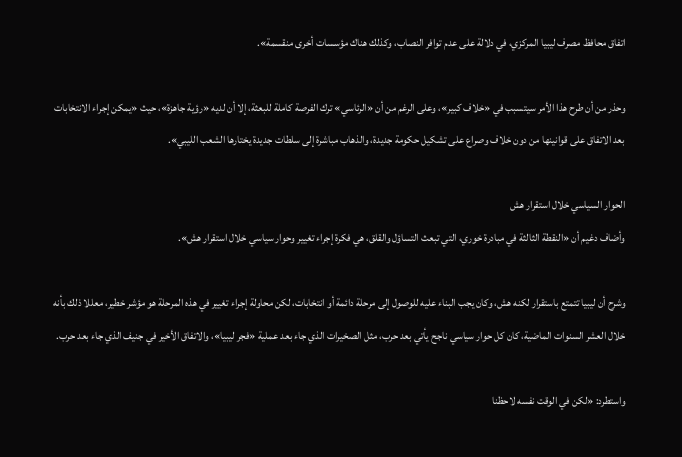اتفاق محافظ مصرف ليبيا المركزي، في دلالة على عدم توافر النصاب، وكذلك هناك مؤسسات أخرى منقسمة».

وحذر من أن طرح هذا الأمر سيتسبب في «خلاف كبير»، وعلى الرغم من أن «الرئاسي» ترك الفرصة كاملة للبعثة، إلا أن لديه «رؤية جاهزة»، حيث «يمكن إجراء الانتخابات بعد الاتفاق على قوانينها من دون خلاف وصراع على تشكيل حكومة جديدة، والذهاب مباشرة إلى سلطات جديدة يختارها الشعب الليبي».

الحوار السياسي خلال استقرار هش
وأضاف دغيم أن «النقطة الثالثة في مبادرة خوري، التي تبعث التساؤل والقلق، هي فكرة إجراء تغيير وحوار سياسي خلال استقرار هش».

وشرح أن ليبيا تتمتع باستقرار لكنه هش، وكان يجب البناء عليه للوصول إلى مرحلة دائمة أو انتخابات، لكن محاولة إجراء تغيير في هذه المرحلة هو مؤشر خطير، معللا ذلك بأنه خلال العشر السنوات الماضية، كان كل حوار سياسي ناجح يأتي بعد حرب، مثل الصخيرات الذي جاء بعد عملية «فجر ليبيا»، والاتفاق الأخير في جنيف الذي جاء بعد حرب.

واستطرد: «لكن في الوقت نفسه لاحظنا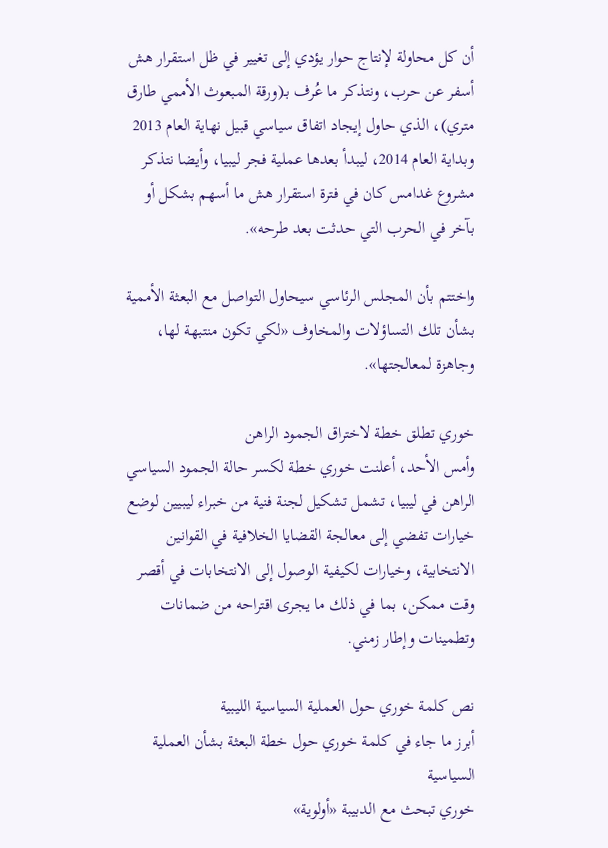أن كل محاولة لإنتاج حوار يؤدي إلى تغيير في ظل استقرار هش أسفر عن حرب، ونتذكر ما عُرف بـ(ورقة المبعوث الأممي طارق متري)، الذي حاول إيجاد اتفاق سياسي قبيل نهاية العام 2013 وبداية العام 2014، ليبدأ بعدها عملية فجر ليبيا، وأيضا نتذكر مشروع غدامس كان في فترة استقرار هش ما أسهم بشكل أو بآخر في الحرب التي حدثت بعد طرحه».

واختتم بأن المجلس الرئاسي سيحاول التواصل مع البعثة الأممية بشأن تلك التساؤلات والمخاوف «لكي تكون منتبهة لها، وجاهزة لمعالجتها».

خوري تطلق خطة لاختراق الجمود الراهن
وأمس الأحد، أعلنت خوري خطة لكسر حالة الجمود السياسي الراهن في ليبيا، تشمل تشكيل لجنة فنية من خبراء ليبيين لوضع خيارات تفضي إلى معالجة القضايا الخلافية في القوانين الانتخابية، وخيارات لكيفية الوصول إلى الانتخابات في أقصر وقت ممكن، بما في ذلك ما يجرى اقتراحه من ضمانات وتطمينات وإطار زمني.

نص كلمة خوري حول العملية السياسية الليبية
أبرز ما جاء في كلمة خوري حول خطة البعثة بشأن العملية السياسية
خوري تبحث مع الدبيبة «أولوية»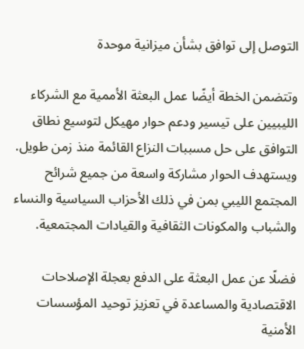التوصل إلى توافق بشأن ميزانية موحدة

وتتضمن الخطة أيضًا عمل البعثة الأممية مع الشركاء الليبيين على تيسير ودعم حوار مهيكل لتوسيع نطاق التوافق على حل مسببات النزاع القائمة منذ زمن طويل. ويستهدف الحوار مشاركة واسعة من جميع شرائح المجتمع الليبي بمن في ذلك الأحزاب السياسية والنساء والشباب والمكونات الثقافية والقيادات المجتمعية.

فضلًا عن عمل البعثة على الدفع بعجلة الإصلاحات الاقتصادية والمساعدة في تعزيز توحيد المؤسسات الأمنية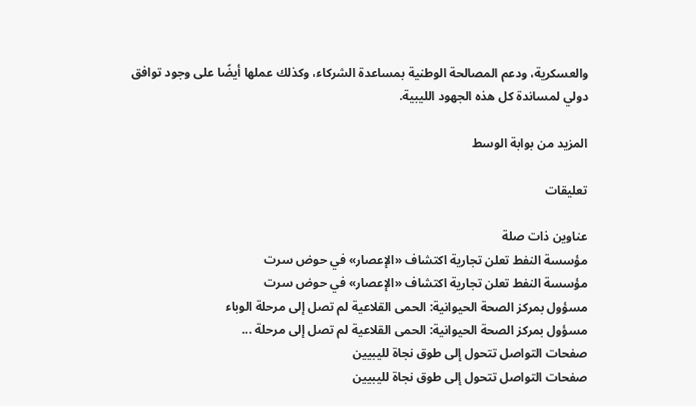والعسكرية، ودعم المصالحة الوطنية بمساعدة الشركاء، وكذلك عملها أيضًا على وجود توافق دولي لمساندة كل هذه الجهود الليبية.

المزيد من بوابة الوسط

تعليقات

عناوين ذات صلة
مؤسسة النفط تعلن تجارية اكتشاف «الإعصار» في حوض سرت
مؤسسة النفط تعلن تجارية اكتشاف «الإعصار» في حوض سرت
مسؤول بمركز الصحة الحيوانية: الحمى القلاعية لم تصل إلى مرحلة الوباء
مسؤول بمركز الصحة الحيوانية: الحمى القلاعية لم تصل إلى مرحلة ...
صفحات التواصل تتحول إلى طوق نجاة لليبيين
صفحات التواصل تتحول إلى طوق نجاة لليبيين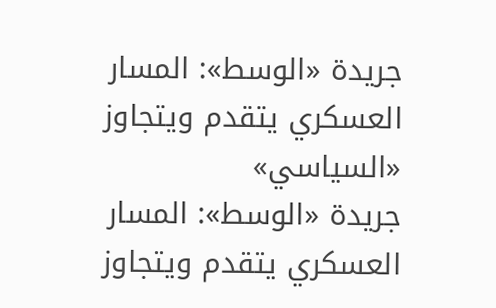جريدة «الوسط»: المسار العسكري يتقدم ويتجاوز «السياسي»
جريدة «الوسط»: المسار العسكري يتقدم ويتجاوز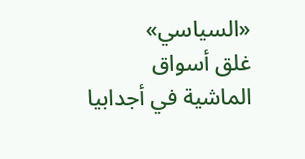«السياسي»
غلق أسواق الماشية في أجدابيا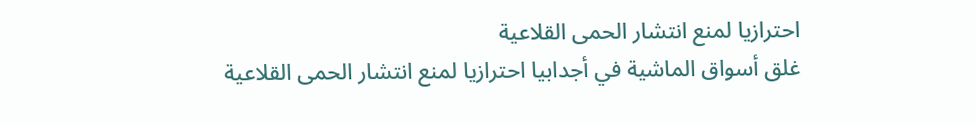احترازيا لمنع انتشار الحمى القلاعية
غلق أسواق الماشية في أجدابيا احترازيا لمنع انتشار الحمى القلاعية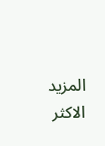المزيد
الاكثر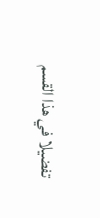تفضيلا في هذا القسم